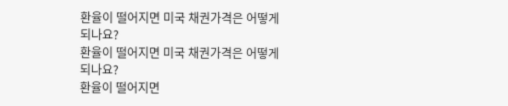환율이 떨어지면 미국 채권가격은 어떻게 되나요?
환율이 떨어지면 미국 채권가격은 어떻게 되나요?
환율이 떨어지면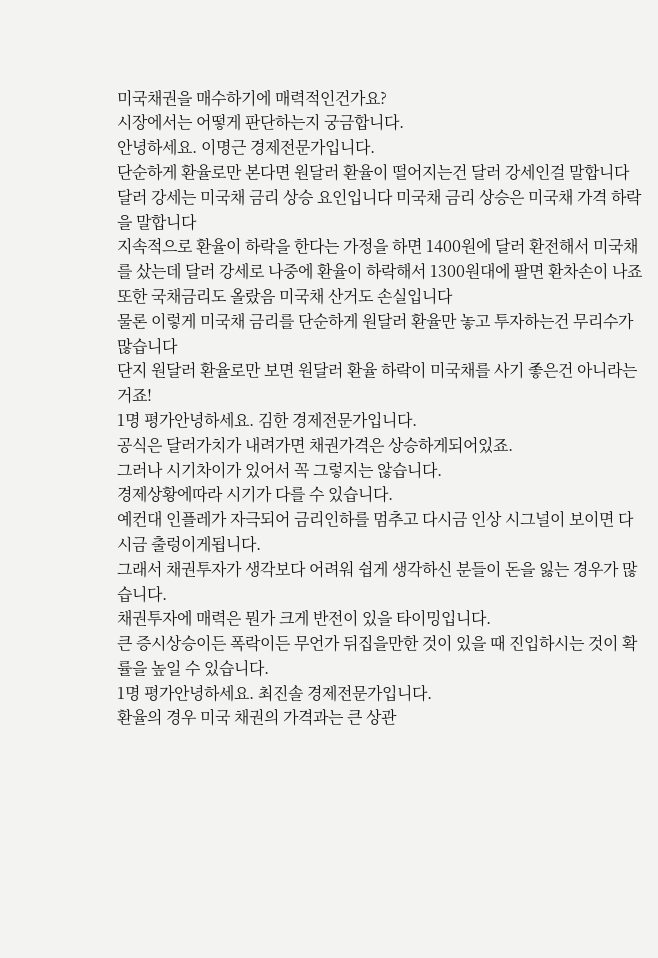미국채권을 매수하기에 매력적인건가요?
시장에서는 어떻게 판단하는지 궁금합니다.
안녕하세요. 이명근 경제전문가입니다.
단순하게 환율로만 본다면 원달러 환율이 떨어지는건 달러 강세인걸 말합니다
달러 강세는 미국채 금리 상승 요인입니다 미국채 금리 상승은 미국채 가격 하락을 말합니다
지속적으로 환율이 하락을 한다는 가정을 하면 1400원에 달러 환전해서 미국채를 샀는데 달러 강세로 나중에 환율이 하락해서 1300원대에 팔면 환차손이 나죠 또한 국채금리도 올랐음 미국채 산거도 손실입니다
물론 이렇게 미국채 금리를 단순하게 원달러 환율만 놓고 투자하는건 무리수가 많습니다
단지 원달러 환율로만 보면 원달러 환율 하락이 미국채를 사기 좋은건 아니라는거죠!
1명 평가안녕하세요. 김한 경제전문가입니다.
공식은 달러가치가 내려가면 채권가격은 상승하게되어있죠.
그러나 시기차이가 있어서 꼭 그렇지는 않습니다.
경제상황에따라 시기가 다를 수 있습니다.
예컨대 인플레가 자극되어 금리인하를 멈추고 다시금 인상 시그널이 보이면 다시금 출렁이게됩니다.
그래서 채권투자가 생각보다 어려워 쉽게 생각하신 분들이 돈을 잃는 경우가 많습니다.
채권투자에 매력은 뭔가 크게 반전이 있을 타이밍입니다.
큰 증시상승이든 폭락이든 무언가 뒤집을만한 것이 있을 때 진입하시는 것이 확률을 높일 수 있습니다.
1명 평가안녕하세요. 최진솔 경제전문가입니다.
환율의 경우 미국 채권의 가격과는 큰 상관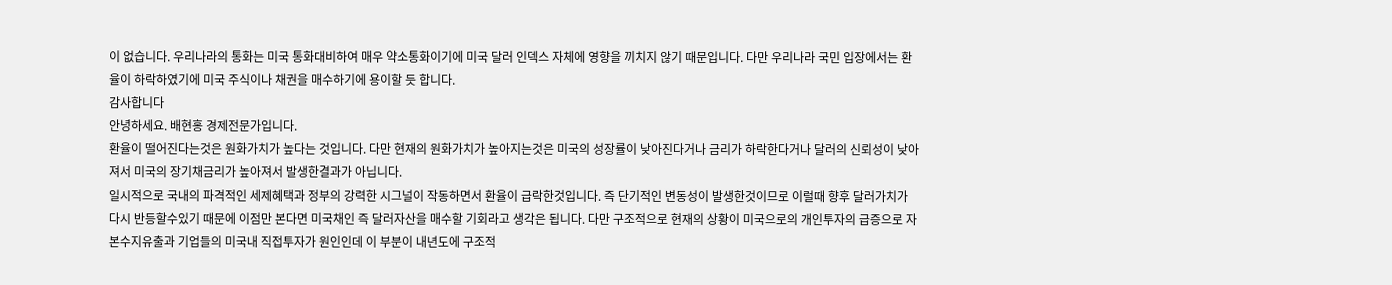이 없습니다. 우리나라의 통화는 미국 통화대비하여 매우 약소통화이기에 미국 달러 인덱스 자체에 영향을 끼치지 않기 때문입니다. 다만 우리나라 국민 입장에서는 환율이 하락하였기에 미국 주식이나 채권을 매수하기에 용이할 듯 합니다.
감사합니다
안녕하세요. 배현홍 경제전문가입니다.
환율이 떨어진다는것은 원화가치가 높다는 것입니다. 다만 현재의 원화가치가 높아지는것은 미국의 성장률이 낮아진다거나 금리가 하락한다거나 달러의 신뢰성이 낮아져서 미국의 장기채금리가 높아져서 발생한결과가 아닙니다.
일시적으로 국내의 파격적인 세제혜택과 정부의 강력한 시그널이 작동하면서 환율이 급락한것입니다. 즉 단기적인 변동성이 발생한것이므로 이럴때 향후 달러가치가 다시 반등할수있기 때문에 이점만 본다면 미국채인 즉 달러자산을 매수할 기회라고 생각은 됩니다. 다만 구조적으로 현재의 상황이 미국으로의 개인투자의 급증으로 자본수지유출과 기업들의 미국내 직접투자가 원인인데 이 부분이 내년도에 구조적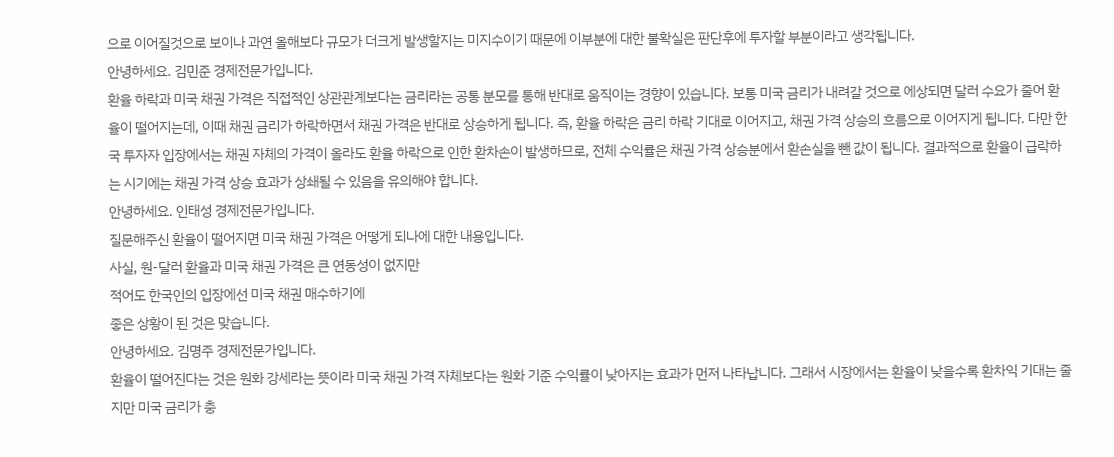으로 이어질것으로 보이나 과연 올해보다 규모가 더크게 발생할지는 미지수이기 때문에 이부분에 대한 불확실은 판단후에 투자할 부분이라고 생각됩니다.
안녕하세요. 김민준 경제전문가입니다.
환율 하락과 미국 채권 가격은 직접적인 상관관계보다는 금리라는 공통 분모를 통해 반대로 움직이는 경향이 있습니다. 보통 미국 금리가 내려갈 것으로 에상되면 달러 수요가 줄어 환율이 떨어지는데, 이때 채권 금리가 하락하면서 채권 가격은 반대로 상승하게 됩니다. 즉, 환율 하락은 금리 하락 기대로 이어지고, 채권 가격 상승의 흐름으로 이어지게 됩니다. 다만 한국 투자자 입장에서는 채권 자체의 가격이 올라도 환율 하락으로 인한 환차손이 발생하므로, 전체 수익률은 채권 가격 상승분에서 환손실을 뺀 값이 됩니다. 결과적으로 환율이 급락하는 시기에는 채권 가격 상승 효과가 상쇄될 수 있음을 유의해야 합니다.
안녕하세요. 인태성 경제전문가입니다.
질문해주신 환율이 떨어지면 미국 채권 가격은 어떻게 되나에 대한 내용입니다.
사실, 원-달러 환율과 미국 채권 가격은 큰 연동성이 없지만
적어도 한국인의 입장에선 미국 채권 매수하기에
좋은 상황이 된 것은 맞습니다.
안녕하세요. 김명주 경제전문가입니다.
환율이 떨어진다는 것은 원화 강세라는 뜻이라 미국 채권 가격 자체보다는 원화 기준 수익률이 낮아지는 효과가 먼저 나타납니다. 그래서 시장에서는 환율이 낮을수록 환차익 기대는 줄지만 미국 금리가 충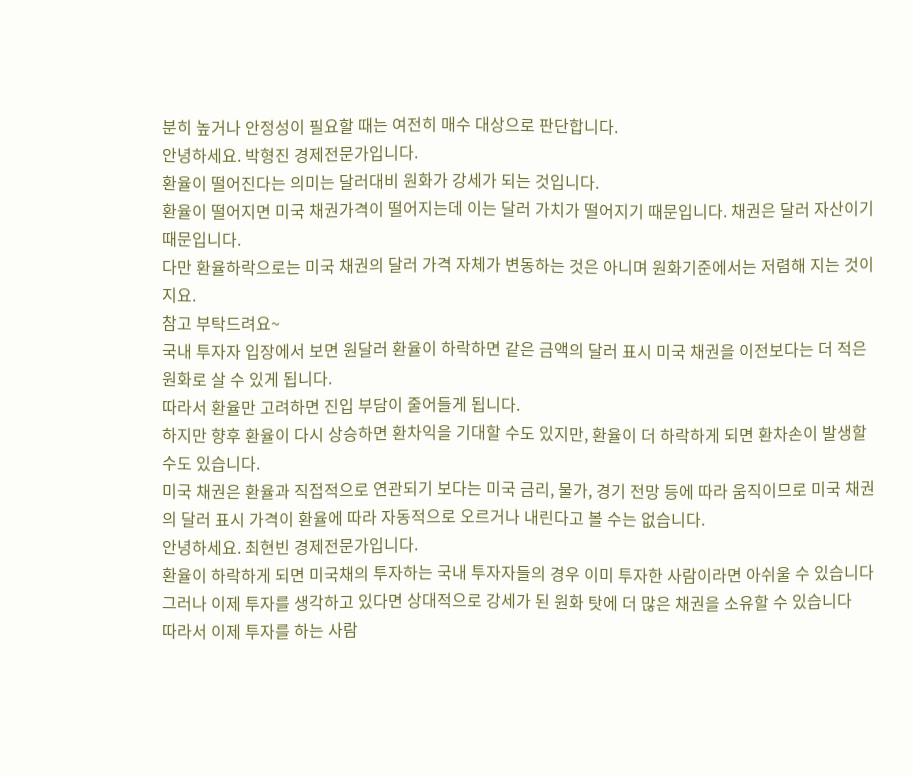분히 높거나 안정성이 필요할 때는 여전히 매수 대상으로 판단합니다.
안녕하세요. 박형진 경제전문가입니다.
환율이 떨어진다는 의미는 달러대비 원화가 강세가 되는 것입니다.
환율이 떨어지면 미국 채권가격이 떨어지는데 이는 달러 가치가 떨어지기 때문입니다. 채권은 달러 자산이기 때문입니다.
다만 환율하락으로는 미국 채권의 달러 가격 자체가 변동하는 것은 아니며 원화기준에서는 저렴해 지는 것이지요.
참고 부탁드려요~
국내 투자자 입장에서 보면 원달러 환율이 하락하면 같은 금액의 달러 표시 미국 채권을 이전보다는 더 적은 원화로 살 수 있게 됩니다.
따라서 환율만 고려하면 진입 부담이 줄어들게 됩니다.
하지만 향후 환율이 다시 상승하면 환차익을 기대할 수도 있지만, 환율이 더 하락하게 되면 환차손이 발생할 수도 있습니다.
미국 채권은 환율과 직접적으로 연관되기 보다는 미국 금리, 물가, 경기 전망 등에 따라 움직이므로 미국 채권의 달러 표시 가격이 환율에 따라 자동적으로 오르거나 내린다고 볼 수는 없습니다.
안녕하세요. 최현빈 경제전문가입니다.
환율이 하락하게 되면 미국채의 투자하는 국내 투자자들의 경우 이미 투자한 사람이라면 아쉬울 수 있습니다
그러나 이제 투자를 생각하고 있다면 상대적으로 강세가 된 원화 탓에 더 많은 채권을 소유할 수 있습니다
따라서 이제 투자를 하는 사람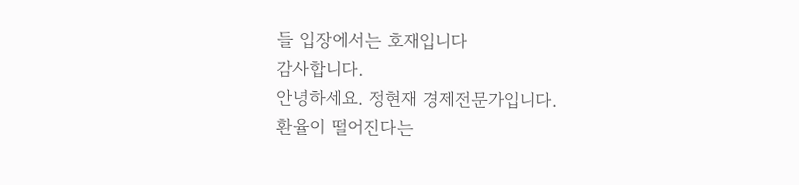들 입장에서는 호재입니다
감사합니다.
안녕하세요. 정현재 경제전문가입니다.
환율이 떨어진다는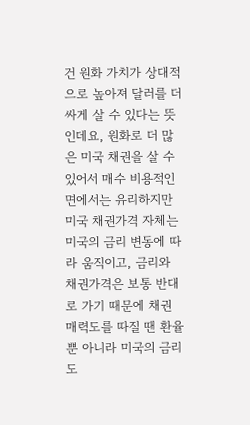건 원화 가치가 상대적으로 높아져 달러를 더 싸게 살 수 있다는 뜻인데요, 원화로 더 많은 미국 채권을 살 수 있어서 매수 비용적인 면에서는 유리하지만 미국 채권가격 자체는 미국의 금리 변동에 따라 움직이고, 금리와 채권가격은 보통 반대로 가기 때문에 채권 매력도를 따질 땐 환율뿐 아니라 미국의 금리도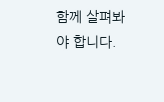함께 살펴봐야 합니다.